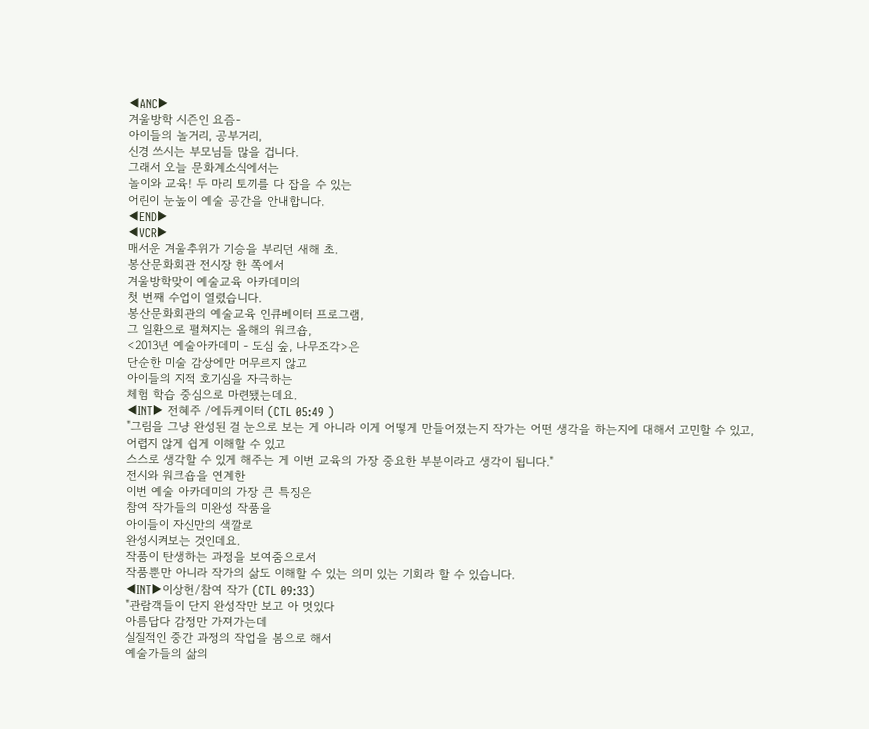◀ANC▶
겨울방학 시즌인 요즘-
아이들의 놀거리, 공부거리,
신경 쓰시는 부모님들 많을 겁니다.
그래서 오늘 문화계소식에서는
놀이와 교육! 두 마리 토끼를 다 잡을 수 있는
어린이 눈높이 예술 공간을 안내합니다.
◀END▶
◀VCR▶
매서운 겨울추위가 기승을 부리던 새해 초.
봉산문화회관 전시장 한 쪽에서
겨울방학맞이 예술교육 아카데미의
첫 번째 수업이 열렸습니다.
봉산문화회관의 예술교육 인큐베이터 프로그램,
그 일환으로 펼쳐지는 올해의 워크숍,
<2013년 예술아카데미 - 도심 숲, 나무조각>은
단순한 미술 감상에만 머무르지 않고
아이들의 지적 호기심을 자극하는
체험 학습 중심으로 마련됐는데요.
◀INT▶ 전혜주 /에듀케이터 (CTL 05:49 )
"그림을 그냥 완성된 걸 눈으로 보는 게 아니라 이게 어떻게 만들어졌는지 작가는 어떤 생각을 하는지에 대해서 고민할 수 있고,
어렵지 않게 쉽게 이해할 수 있고
스스로 생각할 수 있게 해주는 게 이번 교육의 가장 중요한 부분이라고 생각이 됩니다."
전시와 워크숍을 연계한
이번 예술 아카데미의 가장 큰 특징은
참여 작가들의 미완성 작품을
아이들이 자신만의 색깔로
완성시켜보는 것인데요.
작품이 탄생하는 과정을 보여줌으로서
작품뿐만 아니라 작가의 삶도 이해할 수 있는 의미 있는 기회라 할 수 있습니다.
◀INT▶이상헌/참여 작가 (CTL 09:33)
"관람객들이 단지 완성작만 보고 아 멋있다
아름답다 감정만 가져가는데
실질적인 중간 과정의 작업을 봄으로 해서
예술가들의 삶의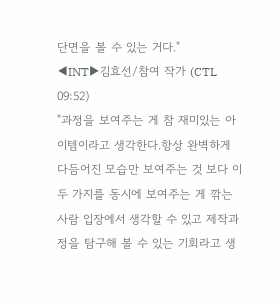단면을 볼 수 있는 거다."
◀INT▶김효선/참여 작가 (CTL 09:52)
"과정을 보여주는 게 참 재미있는 아이템이라고 생각한다.항상 완벽하게 다듬어진 모습만 보여주는 것 보다 이 두 가지를 동시에 보여주는 게 깎는 사람 입장에서 생각할 수 있고 제작과정을 탐구해 볼 수 있는 기회라고 생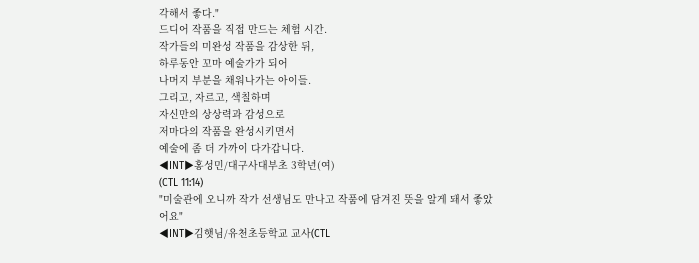각해서 좋다."
드디어 작품을 직접 만드는 체험 시간.
작가들의 미완성 작품을 감상한 뒤,
하루동안 꼬마 예술가가 되어
나머지 부분을 채워나가는 아이들.
그리고, 자르고, 색칠하며
자신만의 상상력과 감성으로
저마다의 작품을 완성시키면서
예술에 좀 더 가까이 다가갑니다.
◀INT▶홍성민/대구사대부초 3학년(여)
(CTL 11:14)
"미술관에 오니까 작가 선생님도 만나고 작품에 담겨진 뜻을 알게 돼서 좋았어요"
◀INT▶김햇님/유천초등학교 교사(CTL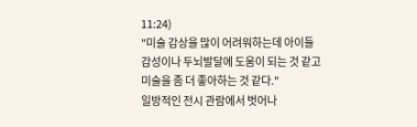11:24)
"미술 감상을 많이 어려워하는데 아이들
감성이나 두뇌발달에 도움이 되는 것 같고
미술을 좀 더 좋아하는 것 같다."
일방적인 전시 관람에서 벗어나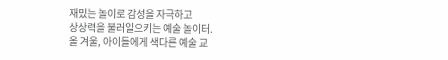재밌는 놀이로 감성을 자극하고
상상력을 불러일으키는 예술 놀이터.
올 겨울, 아이들에게 색다른 예술 교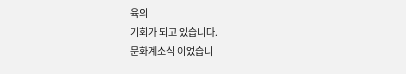육의
기회가 되고 있습니다.
문화계소식 이었습니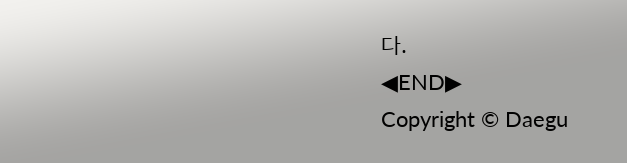다.
◀END▶
Copyright © Daegu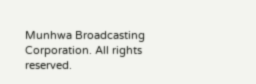Munhwa Broadcasting Corporation. All rights reserved.